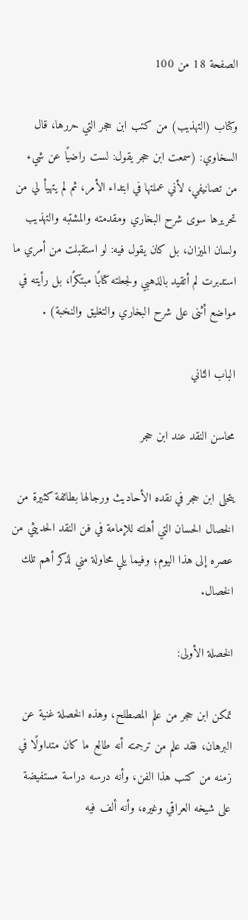الصفحة 18 من 100

وكتاب (التهذيب) من كتب ابن حجر التي حررها، قال السخاوي: (سمعت ابن حجر يقول: لست راضيًا عن شيء من تصانيفي، لأني عملتها في ابتداء الأمر، ثم لم يتهيأ لي من تحريرها سوى شرح البخاري ومقدمته والمشتبه والتهذيب ولسان الميزان، بل كان يقول فيه: لو استقبلت من أمري ما استدبرت لم أتقيد بالذهبي ولجعلته كتابًا مبتكرًا، بل رأيته في مواضع أثنى على شرح البخاري والتغليق والنخبة) .

الباب الثاني

محاسن النقد عند ابن حجر

يتحلى ابن حجر في نقده الأحاديث ورجالها بطائفة كثيرة من الخصال الحسان التي أهلته للإمامة في فن النقد الحديثي من عصره إلى هذا اليوم؛ وفيما يلي محاولة مني لذكر أهم تلك الخصال.

الخصلة الأولى:

تمكن ابن حجر من علم المصطلح، وهذه الخصلة غنية عن البرهان، فقد علم من ترجمته أنه طالع ما كان متداولًا في زمنه من كتب هذا الفن، وأنه درسه دراسة مستفيضة على شيخه العراقي وغيره، وأنه ألف فيه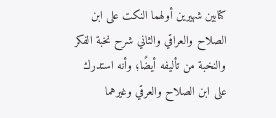كتابين شهيرين أولهما النكت على ابن الصلاح والعراقي والثاني شرح نخبة الفكر والنخبة من تأليفه أيضًا؛ وأنه استدرك على ابن الصلاح والعرقي وغيرهما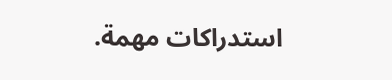استدراكات مهمة.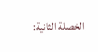الخصلة الثانية: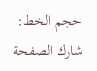حجم الخط:
شارك الصفحة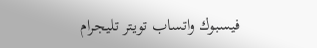فيسبوك واتساب تويتر تليجرام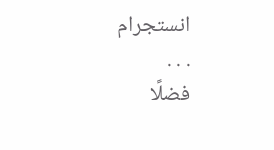انستجرام
. . .
فضلًا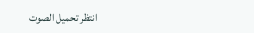انتظر تحميل الصوت